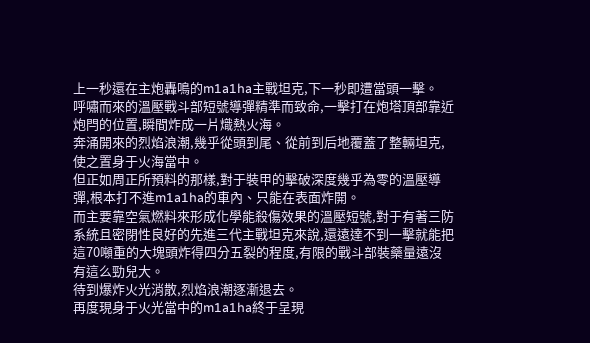上一秒還在主炮轟鳴的m1a1ha主戰坦克,下一秒即遭當頭一擊。
呼嘯而來的溫壓戰斗部短號導彈精準而致命,一擊打在炮塔頂部靠近炮閂的位置,瞬間炸成一片熾熱火海。
奔涌開來的烈焰浪潮,幾乎從頭到尾、從前到后地覆蓋了整輛坦克,使之置身于火海當中。
但正如周正所預料的那樣,對于裝甲的擊破深度幾乎為零的溫壓導彈,根本打不進m1a1ha的車內、只能在表面炸開。
而主要靠空氣燃料來形成化學能殺傷效果的溫壓短號,對于有著三防系統且密閉性良好的先進三代主戰坦克來說,還遠達不到一擊就能把這70噸重的大塊頭炸得四分五裂的程度,有限的戰斗部裝藥量遠沒有這么勁兒大。
待到爆炸火光消散,烈焰浪潮逐漸退去。
再度現身于火光當中的m1a1ha終于呈現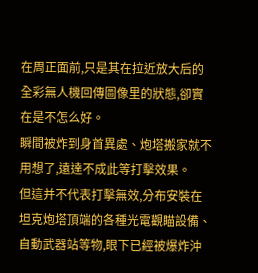在周正面前,只是其在拉近放大后的全彩無人機回傳圖像里的狀態,卻實在是不怎么好。
瞬間被炸到身首異處、炮塔搬家就不用想了,遠達不成此等打擊效果。
但這并不代表打擊無效,分布安裝在坦克炮塔頂端的各種光電觀瞄設備、自動武器站等物,眼下已經被爆炸沖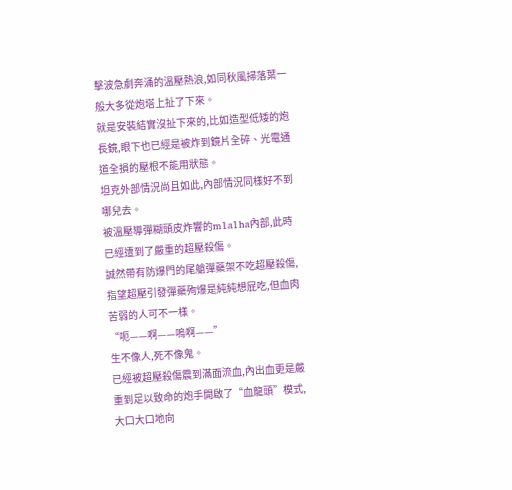擊波急劇奔涌的溫壓熱浪,如同秋風掃落葉一般大多從炮塔上扯了下來。
就是安裝結實沒扯下來的,比如造型低矮的炮長鏡,眼下也已經是被炸到鏡片全碎、光電通道全損的壓根不能用狀態。
坦克外部情況尚且如此,內部情況同樣好不到哪兒去。
被溫壓導彈糊頭皮炸響的m1a1ha內部,此時已經遭到了嚴重的超壓殺傷。
誠然帶有防爆門的尾艙彈藥架不吃超壓殺傷,指望超壓引發彈藥殉爆是純純想屁吃,但血肉苦弱的人可不一樣。
“呃——啊——嗚啊——”
生不像人,死不像鬼。
已經被超壓殺傷震到滿面流血,內出血更是嚴重到足以致命的炮手開啟了“血龍頭”模式,大口大口地向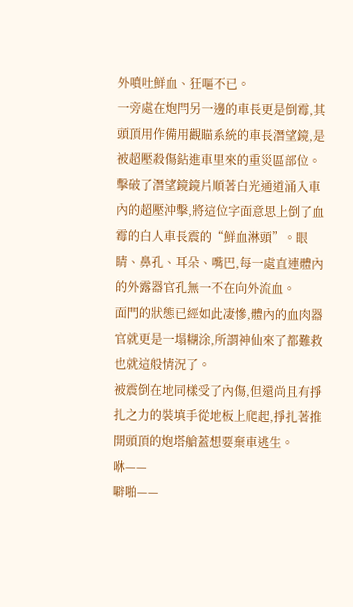外噴吐鮮血、狂嘔不已。
一旁處在炮閂另一邊的車長更是倒霉,其頭頂用作備用觀瞄系統的車長潛望鏡,是被超壓殺傷鉆進車里來的重災區部位。
擊破了潛望鏡鏡片順著白光通道涌入車內的超壓沖擊,將這位字面意思上倒了血霉的白人車長震的“鮮血淋頭”。眼睛、鼻孔、耳朵、嘴巴,每一處直連體內的外露器官孔無一不在向外流血。
面門的狀態已經如此凄慘,體內的血肉器官就更是一塌糊涂,所謂神仙來了都難救也就這般情況了。
被震倒在地同樣受了內傷,但還尚且有掙扎之力的裝填手從地板上爬起,掙扎著推開頭頂的炮塔艙蓋想要棄車逃生。
咻——
噼啪——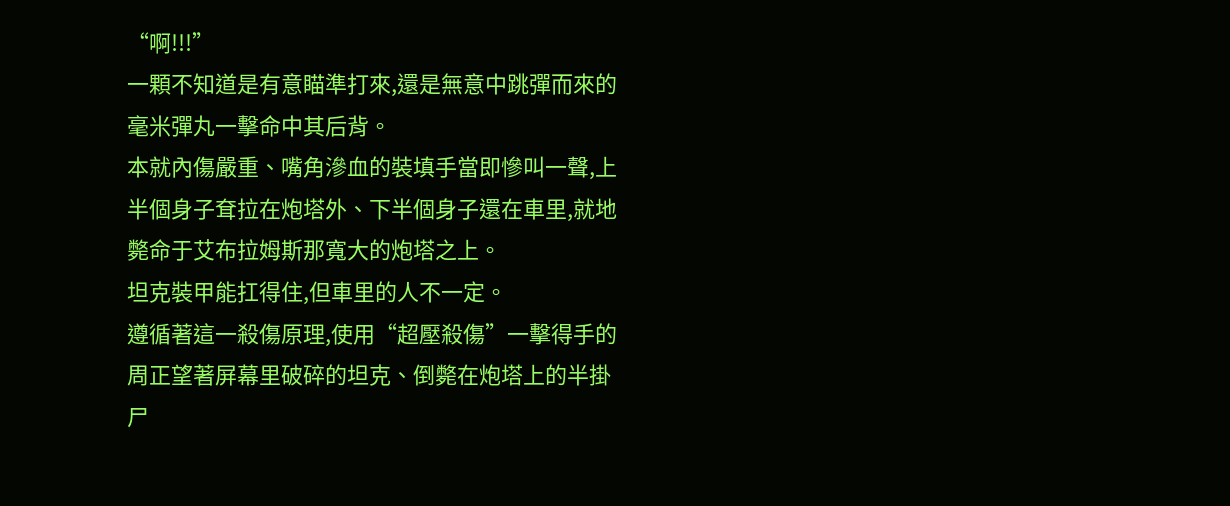“啊!!!”
一顆不知道是有意瞄準打來,還是無意中跳彈而來的毫米彈丸一擊命中其后背。
本就內傷嚴重、嘴角滲血的裝填手當即慘叫一聲,上半個身子耷拉在炮塔外、下半個身子還在車里,就地斃命于艾布拉姆斯那寬大的炮塔之上。
坦克裝甲能扛得住,但車里的人不一定。
遵循著這一殺傷原理,使用“超壓殺傷”一擊得手的周正望著屏幕里破碎的坦克、倒斃在炮塔上的半掛尸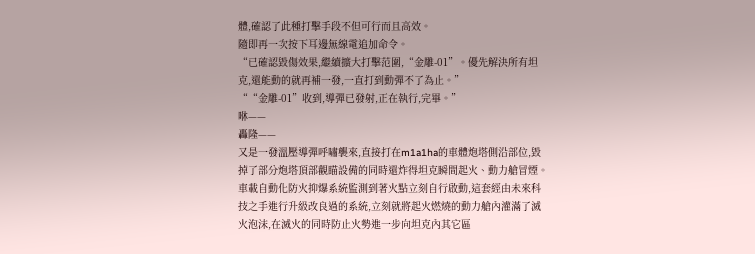體,確認了此種打擊手段不但可行而且高效。
隨即再一次按下耳邊無線電追加命令。
“已確認毀傷效果,繼續擴大打擊范圍,“金雕-01”。優先解決所有坦克,還能動的就再補一發,一直打到動彈不了為止。”
““金雕-01”收到,導彈已發射,正在執行,完畢。”
咻——
轟隆——
又是一發溫壓導彈呼嘯襲來,直接打在m1a1ha的車體炮塔側沿部位,毀掉了部分炮塔頂部觀瞄設備的同時還炸得坦克瞬間起火、動力艙冒煙。
車載自動化防火抑爆系統監測到著火點立刻自行啟動,這套經由未來科技之手進行升級改良過的系統,立刻就將起火燃燒的動力艙內灌滿了滅火泡沫,在滅火的同時防止火勢進一步向坦克內其它區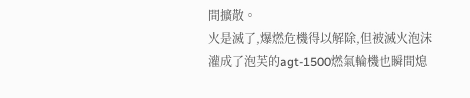間擴散。
火是滅了,爆燃危機得以解除,但被滅火泡沫灌成了泡芙的agt-1500燃氣輪機也瞬間熄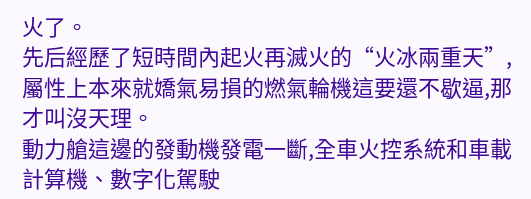火了。
先后經歷了短時間內起火再滅火的“火冰兩重天”,屬性上本來就嬌氣易損的燃氣輪機這要還不歇逼,那才叫沒天理。
動力艙這邊的發動機發電一斷,全車火控系統和車載計算機、數字化駕駛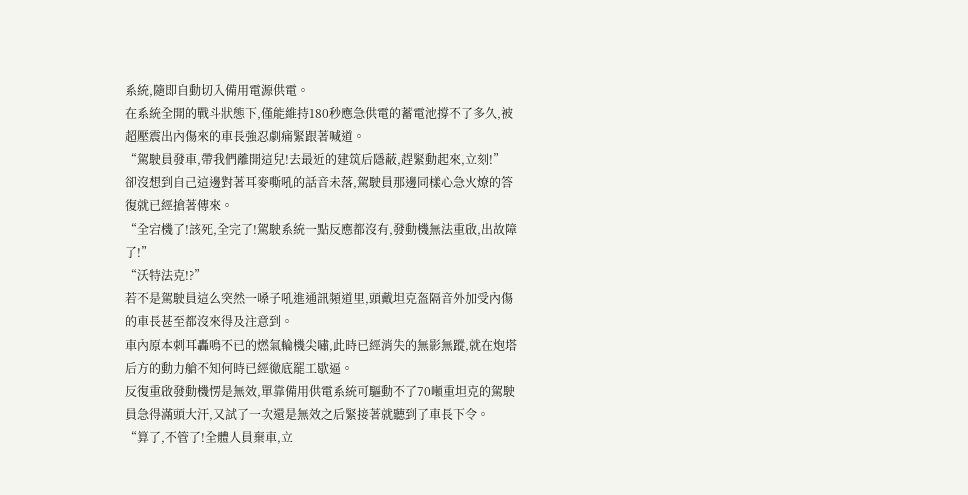系統,隨即自動切入備用電源供電。
在系統全開的戰斗狀態下,僅能維持180秒應急供電的蓄電池撐不了多久,被超壓震出內傷來的車長強忍劇痛緊跟著喊道。
“駕駛員發車,帶我們離開這兒!去最近的建筑后隱蔽,趕緊動起來,立刻!”
卻沒想到自己這邊對著耳麥嘶吼的話音未落,駕駛員那邊同樣心急火燎的答復就已經搶著傳來。
“全宕機了!該死,全完了!駕駛系統一點反應都沒有,發動機無法重啟,出故障了!”
“沃特法克!?”
若不是駕駛員這么突然一嗓子吼進通訊頻道里,頭戴坦克盔隔音外加受內傷的車長甚至都沒來得及注意到。
車內原本刺耳轟鳴不已的燃氣輪機尖嘯,此時已經消失的無影無蹤,就在炮塔后方的動力艙不知何時已經徹底罷工歇逼。
反復重啟發動機愣是無效,單靠備用供電系統可驅動不了70噸重坦克的駕駛員急得滿頭大汗,又試了一次還是無效之后緊接著就聽到了車長下令。
“算了,不管了!全體人員棄車,立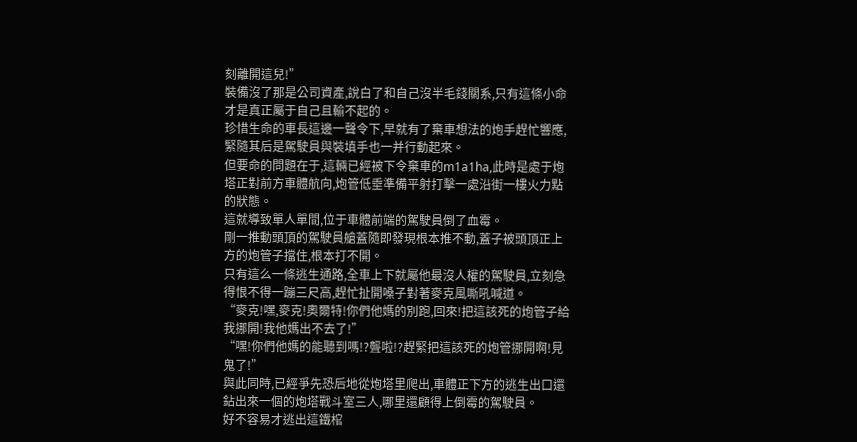刻離開這兒!”
裝備沒了那是公司資產,說白了和自己沒半毛錢關系,只有這條小命才是真正屬于自己且輸不起的。
珍惜生命的車長這邊一聲令下,早就有了棄車想法的炮手趕忙響應,緊隨其后是駕駛員與裝填手也一并行動起來。
但要命的問題在于,這輛已經被下令棄車的m1a1ha,此時是處于炮塔正對前方車體航向,炮管低垂準備平射打擊一處沿街一樓火力點的狀態。
這就導致單人單間,位于車體前端的駕駛員倒了血霉。
剛一推動頭頂的駕駛員艙蓋隨即發現根本推不動,蓋子被頭頂正上方的炮管子擋住,根本打不開。
只有這么一條逃生通路,全車上下就屬他最沒人權的駕駛員,立刻急得恨不得一蹦三尺高,趕忙扯開嗓子對著麥克風嘶吼喊道。
“麥克!嘿,麥克!奧爾特!你們他媽的別跑,回來!把這該死的炮管子給我挪開!我他媽出不去了!”
“嘿!你們他媽的能聽到嗎!?聾啦!?趕緊把這該死的炮管挪開啊!見鬼了!”
與此同時,已經爭先恐后地從炮塔里爬出,車體正下方的逃生出口還鉆出來一個的炮塔戰斗室三人,哪里還顧得上倒霉的駕駛員。
好不容易才逃出這鐵棺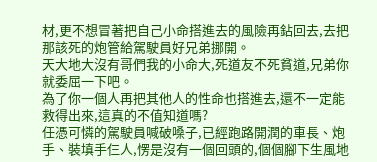材,更不想冒著把自己小命搭進去的風險再鉆回去,去把那該死的炮管給駕駛員好兄弟挪開。
天大地大沒有哥們我的小命大,死道友不死貧道,兄弟你就委屈一下吧。
為了你一個人再把其他人的性命也搭進去,還不一定能救得出來,這真的不值知道嗎?
任憑可憐的駕駛員喊破嗓子,已經跑路開潤的車長、炮手、裝填手仨人,愣是沒有一個回頭的,個個腳下生風地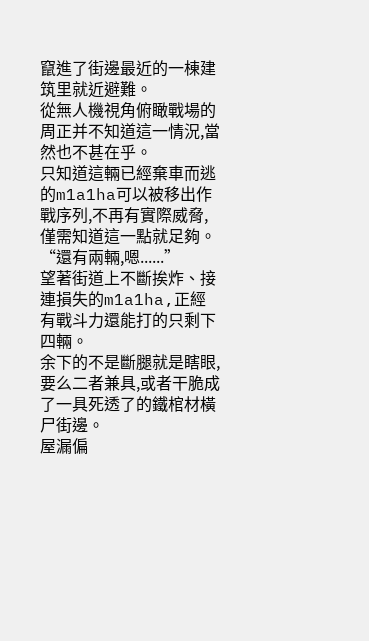竄進了街邊最近的一棟建筑里就近避難。
從無人機視角俯瞰戰場的周正并不知道這一情況,當然也不甚在乎。
只知道這輛已經棄車而逃的m1a1ha可以被移出作戰序列,不再有實際威脅,僅需知道這一點就足夠。
“還有兩輛,嗯......”
望著街道上不斷挨炸、接連損失的m1a1ha,正經有戰斗力還能打的只剩下四輛。
余下的不是斷腿就是瞎眼,要么二者兼具,或者干脆成了一具死透了的鐵棺材橫尸街邊。
屋漏偏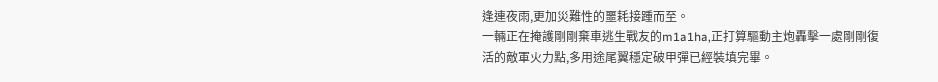逢連夜雨,更加災難性的噩耗接踵而至。
一輛正在掩護剛剛棄車逃生戰友的m1a1ha,正打算驅動主炮轟擊一處剛剛復活的敵軍火力點,多用途尾翼穩定破甲彈已經裝填完畢。